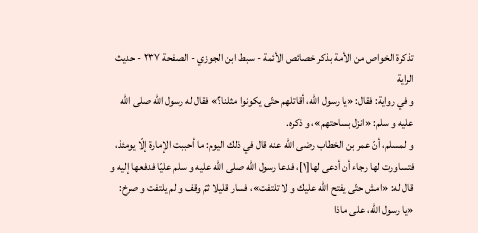تذكرة الخواص من الأمة بذكر خصائص الأئمة - سبط ابن الجوزي - الصفحة ٢٣٧ - حديث الراية
و في رواية: فقال: «يا رسول اللّه، أقاتلهم حتّى يكونوا مثلنا؟» فقال له رسول اللّه صلى اللّه عليه و سلم: «انزل بساحتهم»، و ذكره.
و لمسلم، أنّ عمر بن الخطاب رضى اللّه عنه قال في ذلك اليوم: ما أحببت الإمارة إلّا يومئذ، فتساورت لها رجاء أن أدعى لها[١]، فدعا رسول اللّه صلى اللّه عليه و سلم عليّا فدفعها إليه و قال له: «امش حتّى يفتح اللّه عليك و لا تلتفت»، فسار قليلا ثمّ وقف و لم يلتفت و صرخ: «يا رسول اللّه، على ماذا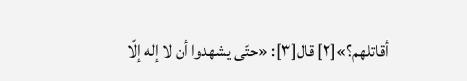أقاتلهم؟»[٢] قال[٣]: «حتّى يشهدوا أن لا إله إلّا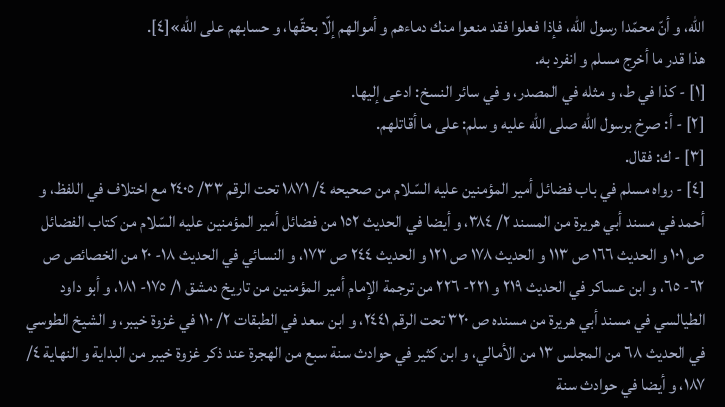اللّه، و أنّ محمّدا رسول اللّه، فإذا فعلوا فقد منعوا منك دماءهم و أموالهم إلّا بحقّها، و حسابهم على اللّه»[٤].
هذا قدر ما أخرج مسلم و انفرد به.
[١] - كذا في ط، و مثله في المصدر، و في سائر النسخ: ادعى إليها.
[٢] - أ: صرخ برسول اللّه صلى اللّه عليه و سلم: على ما أقاتلهم.
[٣] - ك: فقال.
[٤] - رواه مسلم في باب فضائل أمير المؤمنين عليه السّلام من صحيحه ٤/ ١٨٧١ تحت الرقم ٣٣/ ٢٤٠٥ مع اختلاف في اللفظ، و أحمد في مسند أبي هريرة من المسند ٢/ ٣٨٤، و أيضا في الحديث ١٥٢ من فضائل أمير المؤمنين عليه السّلام من كتاب الفضائل ص ١٠١ و الحديث ١٦٦ ص ١١٣ و الحديث ١٧٨ ص ١٢١ و الحديث ٢٤٤ ص ١٧٣، و النسائي في الحديث ١٨- ٢٠ من الخصائص ص ٦٢- ٦٥، و ابن عساكر في الحديث ٢١٩ و ٢٢١- ٢٢٦ من ترجمة الإمام أمير المؤمنين من تاريخ دمشق ١/ ١٧٥- ١٨١، و أبو داود الطيالسي في مسند أبي هريرة من مسنده ص ٣٢٠ تحت الرقم ٢٤٤١، و ابن سعد في الطبقات ٢/ ١١٠ في غزوة خيبر، و الشيخ الطوسي في الحديث ٦٨ من المجلس ١٣ من الأمالي، و ابن كثير في حوادث سنة سبع من الهجرة عند ذكر غزوة خيبر من البداية و النهاية ٤/ ١٨٧، و أيضا في حوادث سنة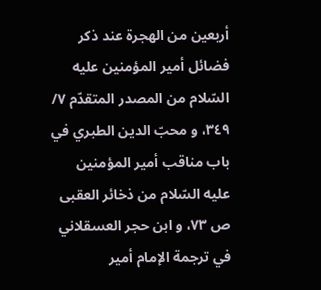أربعين من الهجرة عند ذكر فضائل أمير المؤمنين عليه السّلام من المصدر المتقدّم ٧/ ٣٤٩، و محبّ الدين الطبري في باب مناقب أمير المؤمنين عليه السّلام من ذخائر العقبى ص ٧٣، و ابن حجر العسقلاني في ترجمة الإمام أمير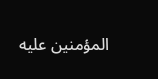المؤمنين عليه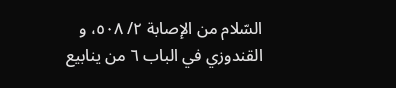السّلام من الإصابة ٢/ ٥٠٨، و القندوزي في الباب ٦ من ينابيع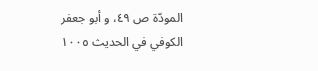المودّة ص ٤٩، و أبو جعفر الكوفي في الحديث ١٠٠٥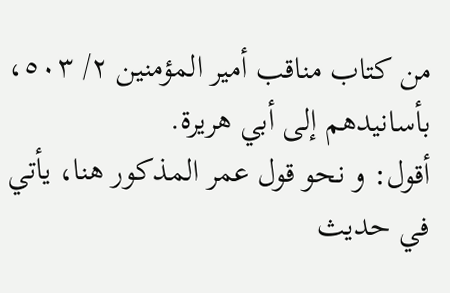من كتاب مناقب أمير المؤمنين ٢/ ٥٠٣، بأسانيدهم إلى أبي هريرة.
أقول: و نحو قول عمر المذكور هنا، يأتي في حديث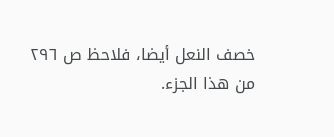خصف النعل أيضا، فلاحظ ص ٢٩٦ من هذا الجزء.